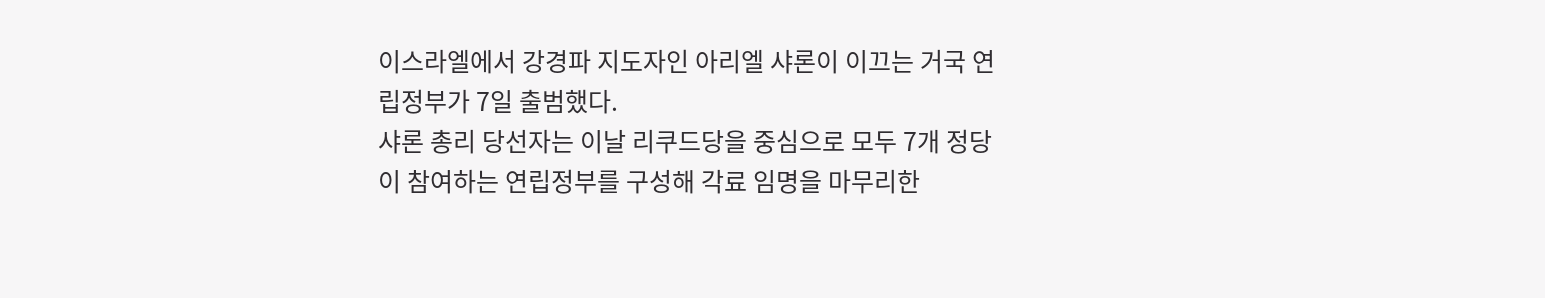이스라엘에서 강경파 지도자인 아리엘 샤론이 이끄는 거국 연립정부가 7일 출범했다.
샤론 총리 당선자는 이날 리쿠드당을 중심으로 모두 7개 정당이 참여하는 연립정부를 구성해 각료 임명을 마무리한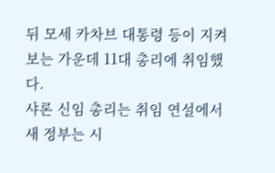뒤 모세 카차브 대통령 등이 지켜보는 가운데 11대 총리에 취임했다.
샤론 신임 총리는 취임 연설에서 새 정부는 시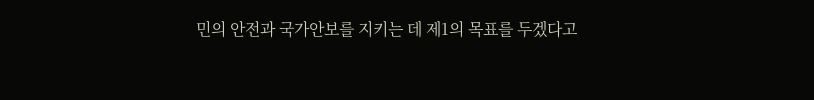민의 안전과 국가안보를 지키는 데 제1의 목표를 두겠다고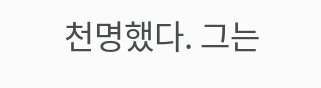천명했다. 그는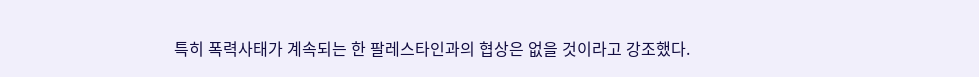특히 폭력사태가 계속되는 한 팔레스타인과의 협상은 없을 것이라고 강조했다.